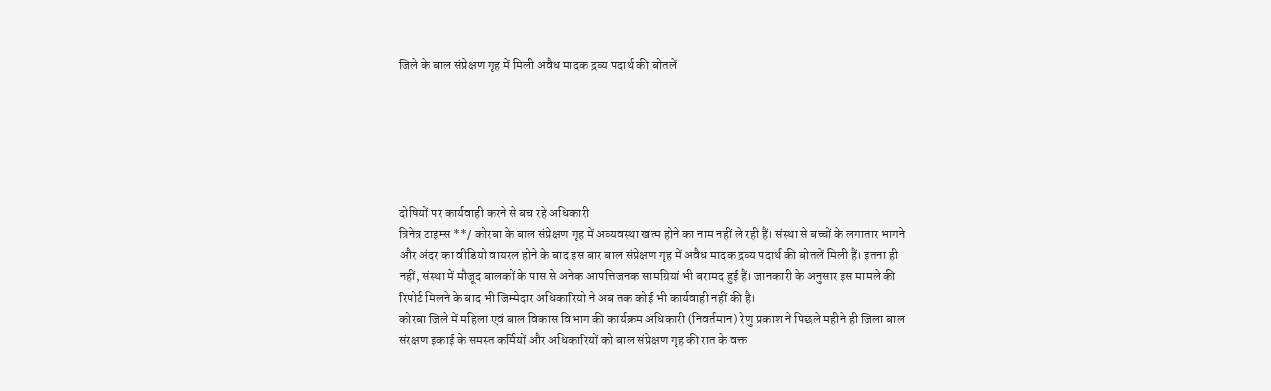जिले के बाल संप्रेक्षण गृह में मिली अवैध मादक द्रव्य पदार्थ की बोतलें






दोषियों पर कार्यवाही करने से बच रहे अधिकारी
त्रिनेत्र टाइम्स **/ कोरबा के बाल संप्रेक्षण गृह में अव्यवस्था खत्म होने का नाम नहीं ले रही हैं। संस्था से बच्चों के लगातार भागने और अंदर का वीडियो वायरल होने के बाद इस बार बाल संप्रेक्षण गृह में अवैध मादक द्रव्य पदार्थ की बोतलें मिली हैं। इतना ही नहीं, संस्था में मौजूद बालकों के पास से अनेक आपत्तिजनक सामग्रियां भी बरामद हुई हैं। जानकारी के अनुसार इस मामले की रिपोर्ट मिलने के बाद भी जिम्मेदार अधिकारियो ने अब तक कोई भी कार्यवाही नहीं की है।
कोरबा जिले में महिला एवं बाल विकास विभाग की कार्यक्रम अधिकारी (निवर्तमान) रेणु प्रकाश ने पिछले महीने ही जिला बाल संरक्षण इकाई के समस्त कर्मियों और अधिकारियों को बाल संप्रेक्षण गृह की रात के वक्त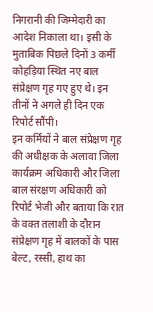निगरानी की जिम्मेदारी का आदेश निकाला था। इसी के मुताबिक पिछले दिनों 3 कर्मी कोहड़िया स्थित नए बाल संप्रेक्षण गृह गए हुए थे। इन तीनों ने अगले ही दिन एक रिपोर्ट सौंपी।
इन कर्मियों ने बाल संप्रेक्षण गृह की अधीक्षक के अलावा जिला कार्यक्रम अधिकारी और जिला बाल संरक्षण अधिकारी को रिपोर्ट भेजी और बताया कि रात के वक्त तलाशी के दौरान संप्रेक्षण गृह में बालकों के पास बेल्ट, रस्सी, हाथ का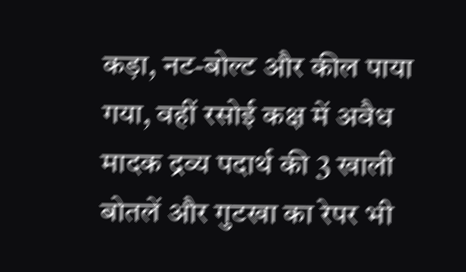कड़ा, नट-बोल्ट और कील पाया गया, वहीं रसोई कक्ष में अवैध मादक द्रव्य पदार्थ की 3 खाली बोतलें और गुटखा का रेपर भी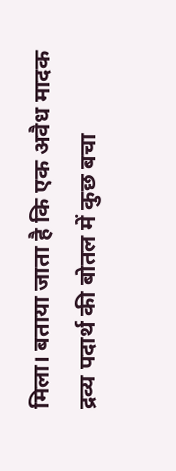मिला। बताया जाता है कि एक अवैध मादक द्रव्य पदार्थ की बोतल में कुछ बचा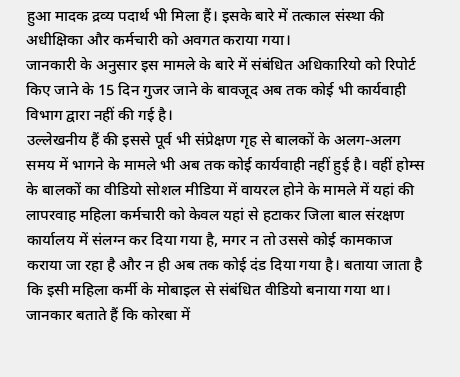हुआ मादक द्रव्य पदार्थ भी मिला हैं। इसके बारे में तत्काल संस्था की अधीक्षिका और कर्मचारी को अवगत कराया गया।
जानकारी के अनुसार इस मामले के बारे में संबंधित अधिकारियो को रिपोर्ट किए जाने के 15 दिन गुजर जाने के बावजूद अब तक कोई भी कार्यवाही विभाग द्वारा नहीं की गई है।
उल्लेखनीय हैं की इससे पूर्व भी संप्रेक्षण गृह से बालकों के अलग-अलग समय में भागने के मामले भी अब तक कोई कार्यवाही नहीं हुई है। वहीं होम्स के बालकों का वीडियो सोशल मीडिया में वायरल होने के मामले में यहां की लापरवाह महिला कर्मचारी को केवल यहां से हटाकर जिला बाल संरक्षण कार्यालय में संलग्न कर दिया गया है, मगर न तो उससे कोई कामकाज कराया जा रहा है और न ही अब तक कोई दंड दिया गया है। बताया जाता है कि इसी महिला कर्मी के मोबाइल से संबंधित वीडियो बनाया गया था।
जानकार बताते हैं कि कोरबा में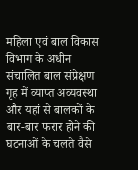महिला एवं बाल विकास विभाग के अधीन संचालित बाल संप्रेक्षण गृह में व्याप्त अव्यवस्था और यहां से बालकों के बार-बार फरार होने की घटनाओं के चलते वैसे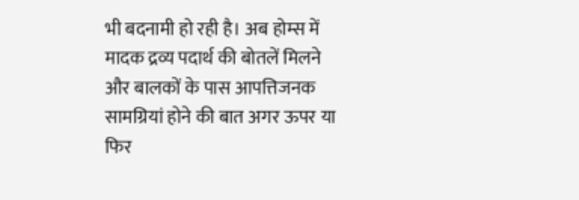भी बदनामी हो रही है। अब होम्स में मादक द्रव्य पदार्थ की बोतलें मिलने और बालकों के पास आपत्तिजनक सामग्रियां होने की बात अगर ऊपर या फिर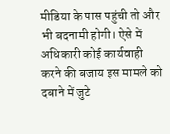मीडिया के पास पहुंची तो और भी बदनामी होगी। ऐसे में अधिकारी कोई कार्यवाही करने की बजाय इस मामले को दबाने में जुटे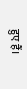हुए हैं।